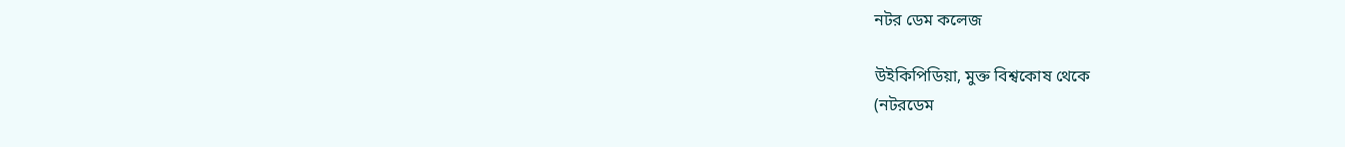নটর ডেম কলেজ

উইকিপিডিয়া, মুক্ত বিশ্বকোষ থেকে
(নটরডেম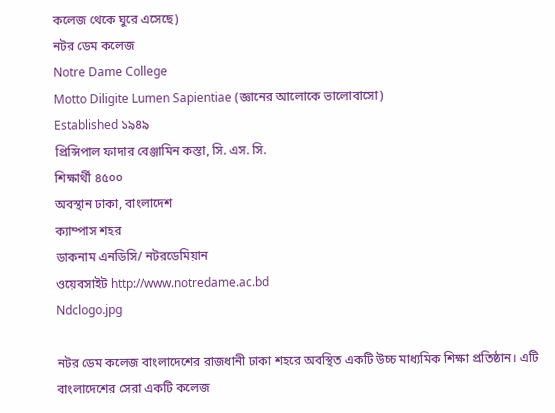কলেজ থেকে ঘুরে এসেছে)
নটর ডেম কলেজ
Notre Dame College
Motto Diligite Lumen Sapientiae (জ্ঞানের আলোকে ভালোবাসো)
Established ১৯৪৯
প্রিন্সিপাল ফাদার বেঞ্জামিন কস্তা, সি. এস. সি.
শিক্ষার্থী ৪৫০০
অবস্থান ঢাকা, বাংলাদেশ
ক্যাম্পাস শহর
ডাকনাম এনডিসি/ নটরডেমিয়ান
ওয়েবসাইট http://www.notredame.ac.bd
Ndclogo.jpg

নটর ডেম কলেজ বাংলাদেশের রাজধানী ঢাকা শহরে অবস্থিত একটি উচ্চ মাধ্যমিক শিক্ষা প্রতিষ্ঠান। এটি বাংলাদেশের সেরা একটি কলেজ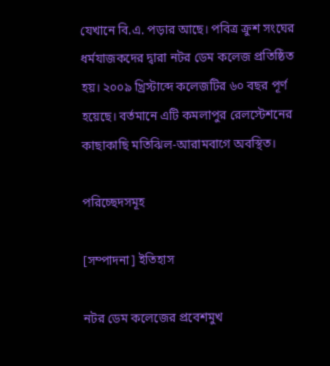যেখানে বি.এ. পড়ার আছে। পবিত্র ক্রুশ সংঘের ধর্মযাজকদের দ্বারা নটর ডেম কলেজ প্রতিষ্ঠিত হয়। ২০০৯ খ্রিস্টাব্দে কলেজটির ৬০ বছর পূর্ণ হয়েছে। বর্তমানে এটি কমলাপুর রেলস্টেশনের কাছাকাছি মতিঝিল-আরামবাগে অবস্থিত।

পরিচ্ছেদসমূহ

[সম্পাদনা] ইতিহাস

নটর ডেম কলেজের প্রবেশমুখ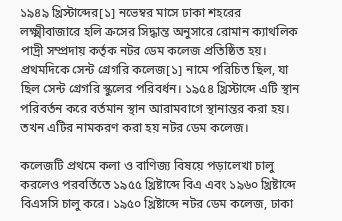১৯৪৯ খ্রিস্টাব্দের[১] নভেম্বর মাসে ঢাকা শহরের লক্ষ্মীবাজারে হলি ক্রসের সিদ্ধান্ত অনুসারে রোমান ক্যাথলিক পাদ্রী সম্প্রদায় কর্তৃক নটর ডেম কলেজ প্রতিষ্ঠিত হয়। প্রথমদিকে সেন্ট গ্রেগরি কলেজ[১] নামে পরিচিত ছিল, যা ছিল সেন্ট গ্রেগরি স্কুলের পরিবর্ধন। ১৯৫৪ খ্রিস্টাব্দে এটি স্থান পরিবর্তন করে বর্তমান স্থান আরামবাগে স্থানান্তর করা হয়। তখন এটির নামকরণ করা হয় নটর ডেম কলেজ।

কলেজটি প্রথমে কলা ও বাণিজ্য বিষয়ে পড়ালেখা চালু করলেও পরবর্তিতে ১৯৫৫ খ্রিষ্টাব্দে বিএ এবং ১৯৬০ খ্রিষ্টাব্দে বিএসসি চালু করে। ১৯৫০ খ্রিষ্টাব্দে নটর ডেম কলেজ, ঢাকা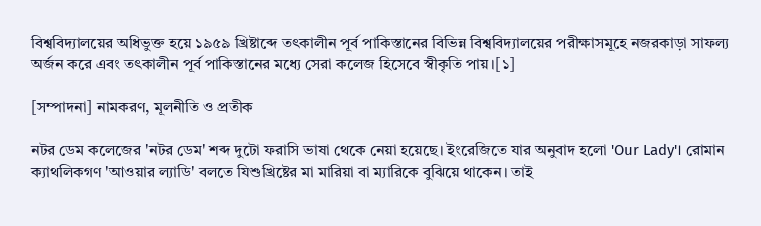বিশ্ববিদ্যালয়ের অধিভুক্ত হয়ে ১৯৫৯ খ্রিষ্টাব্দে তৎকালীন পূর্ব পাকিস্তানের বিভিন্ন বিশ্ববিদ্যালয়ের পরীক্ষাসমূহে নজরকাড়া সাফল্য অর্জন করে এবং তৎকালীন পূর্ব পাকিস্তানের মধ্যে সেরা কলেজ হিসেবে স্বীকৃতি পায়।[১]

[সম্পাদনা] নামকরণ, মূলনীতি ও প্রতীক

নটর ডেম কলেজের 'নটর ডেম' শব্দ দুটো ফরাসি ভাষা থেকে নেয়া হয়েছে। ইংরেজিতে যার অনুবাদ হলো 'Our Lady'। রোমান ক্যাথলিকগণ 'আওয়ার ল্যাডি' বলতে যিশুখ্রিষ্টের মা মারিয়া বা ম্যারিকে বুঝিয়ে থাকেন। তাই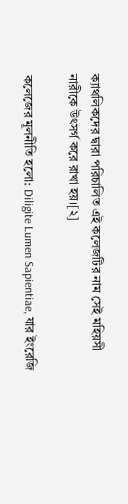ক্যাথলিকদের দ্বারা পরিচালিত এই কলেজটির নাম সেই মহিয়সী নারীকে উৎসর্গ করে রাখা হয়।[২]

কলেজের মূলনীতি হলো: Diligite Lumen Sapientiae, যার ইংরেজি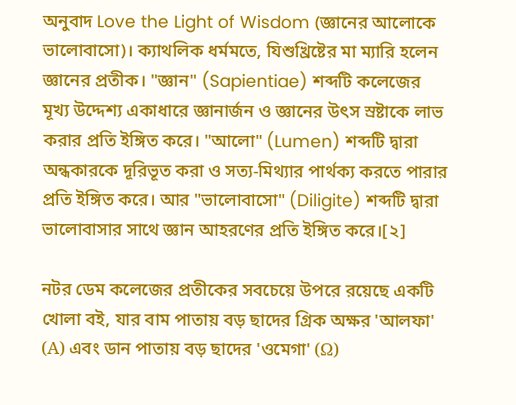অনুবাদ Love the Light of Wisdom (জ্ঞানের আলোকে ভালোবাসো)। ক্যাথলিক ধর্মমতে, যিশুখ্রিষ্টের মা ম্যারি হলেন জ্ঞানের প্রতীক। "জ্ঞান" (Sapientiae) শব্দটি কলেজের মূখ্য উদ্দেশ্য একাধারে জ্ঞানার্জন ও জ্ঞানের উৎস স্রষ্টাকে লাভ করার প্রতি ইঙ্গিত করে। "আলো" (Lumen) শব্দটি দ্বারা অন্ধকারকে দূরিভূত করা ও সত্য-মিথ্যার পার্থক্য করতে পারার প্রতি ইঙ্গিত করে। আর "ভালোবাসো" (Diligite) শব্দটি দ্বারা ভালোবাসার সাথে জ্ঞান আহরণের প্রতি ইঙ্গিত করে।[২]

নটর ডেম কলেজের প্রতীকের সবচেয়ে উপরে রয়েছে একটি খোলা বই, যার বাম পাতায় বড় ছাদের গ্রিক অক্ষর 'আলফা' (Α) এবং ডান পাতায় বড় ছাদের 'ওমেগা' (Ω)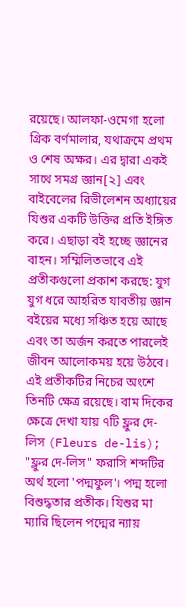রয়েছে। আলফা-ওমেগা হলো গ্রিক বর্ণমালার, যথাক্রমে প্রথম ও শেষ অক্ষর। এর দ্বারা একই সাথে সমগ্র জ্ঞান[২] এবং বাইবেলের রিভীলেশন অধ্যায়ের যিশুর একটি উক্তির প্রতি ইঙ্গিত করে। এছাড়া বই হচ্ছে জ্ঞানের বাহন। সম্মিলিতভাবে এই প্রতীকগুলো প্রকাশ করছে: যুগ যুগ ধরে আহরিত যাবতীয় জ্ঞান বইয়ের মধ্যে সঞ্চিত হয়ে আছে এবং তা অর্জন করতে পারলেই জীবন আলোকময় হয়ে উঠবে। এই প্রতীকটির নিচের অংশে তিনটি ক্ষেত্র রয়েছে। বাম দিকের ক্ষেত্রে দেখা যায় ৭টি ফ্লুর দে-লিস (Fleurs de-lis); "ফ্লুর দে-লিস" ফরাসি শব্দটির অর্থ হলো 'পদ্মফুল'। পদ্ম হলো বিশুদ্ধতার প্রতীক। যিশুর মা ম্যারি ছিলেন পদ্মের ন্যায়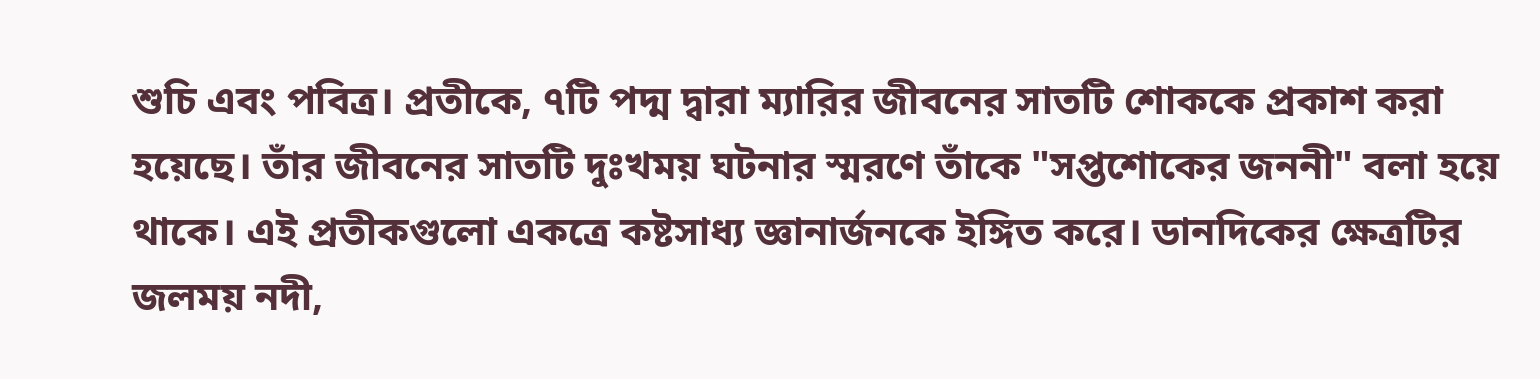শুচি এবং পবিত্র। প্রতীকে, ৭টি পদ্ম দ্বারা ম্যারির জীবনের সাতটি শোককে প্রকাশ করা হয়েছে। তাঁর জীবনের সাতটি দুঃখময় ঘটনার স্মরণে তাঁকে "সপ্তশোকের জননী" বলা হয়ে থাকে। এই প্রতীকগুলো একত্রে কষ্টসাধ্য জ্ঞানার্জনকে ইঙ্গিত করে। ডানদিকের ক্ষেত্রটির জলময় নদী,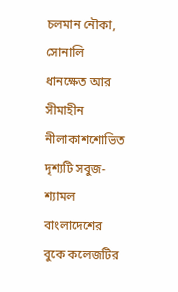চলমান নৌকা, সোনালি ধানক্ষেত আর সীমাহীন নীলাকাশশোভিত দৃশ্যটি সবুজ-শ্যামল বাংলাদেশের বুকে কলেজটির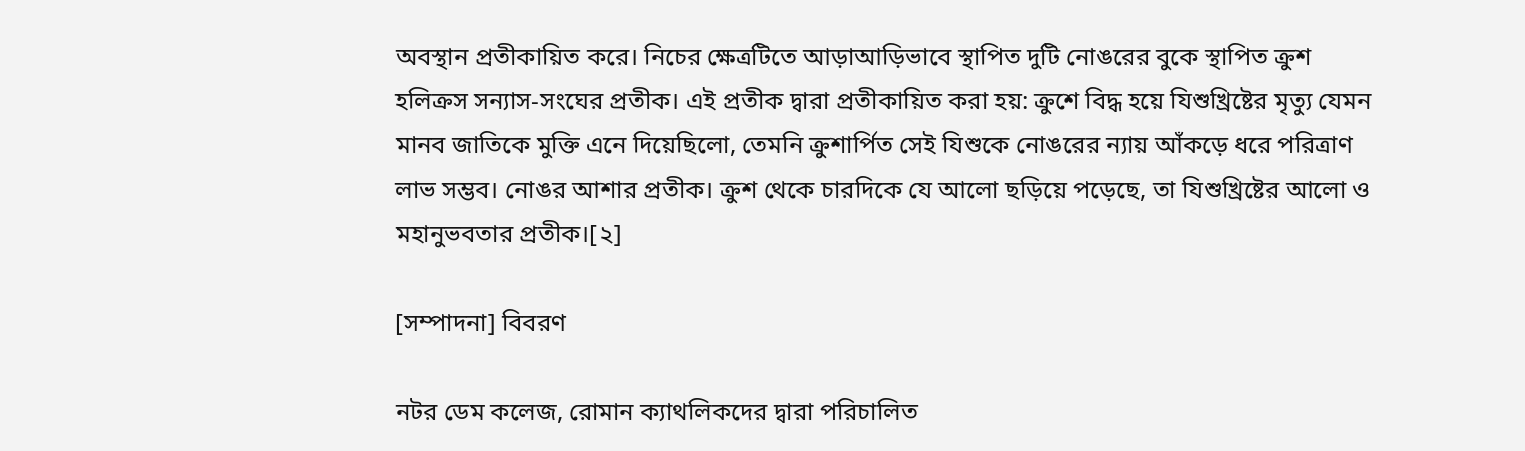অবস্থান প্রতীকায়িত করে। নিচের ক্ষেত্রটিতে আড়াআড়িভাবে স্থাপিত দুটি নোঙরের বুকে স্থাপিত ক্রুশ হলিক্রস সন্যাস-সংঘের প্রতীক। এই প্রতীক দ্বারা প্রতীকায়িত করা হয়: ক্রুশে বিদ্ধ হয়ে যিশুখ্রিষ্টের মৃত্যু যেমন মানব জাতিকে মুক্তি এনে দিয়েছিলো, তেমনি ক্রুশার্পিত সেই যিশুকে নোঙরের ন্যায় আঁকড়ে ধরে পরিত্রাণ লাভ সম্ভব। নোঙর আশার প্রতীক। ক্রুশ থেকে চারদিকে যে আলো ছড়িয়ে পড়েছে, তা যিশুখ্রিষ্টের আলো ও মহানুভবতার প্রতীক।[২]

[সম্পাদনা] বিবরণ

নটর ডেম কলেজ, রোমান ক্যাথলিকদের দ্বারা পরিচালিত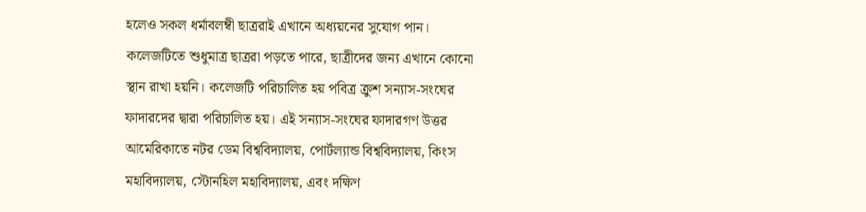হলেও সকল ধর্মাবলম্বী ছাত্ররাই এখানে অধ্যয়নের সুযোগ পান। কলেজটিতে শুধুমাত্র ছাত্ররা পড়তে পারে, ছাত্রীদের জন্য এখানে কোনো স্থান রাখা হয়নি। কলেজটি পরিচালিত হয় পবিত্র ক্রুশ সন্যাস-সংঘের ফাদারদের দ্বারা পরিচালিত হয়। এই সন্যাস-সংঘের ফাদারগণ উত্তর আমেরিকাতে নটর ডেম বিশ্ববিদ্যালয়, পোর্টল্যান্ড বিশ্ববিদ্যালয়, কিংস মহাবিদ্যালয়, স্টোনহিল মহাবিদ্যালয়, এবং দক্ষিণ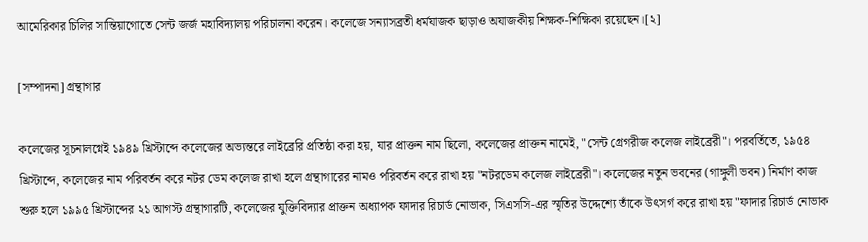আমেরিকার চিলির সান্তিয়াগোতে সেন্ট জর্জ মহাবিদ্যালয় পরিচালনা করেন। কলেজে সন্যাসব্রতী ধর্মযাজক ছাড়াও অযাজকীয় শিক্ষক-শিক্ষিকা রয়েছেন।[২]

[সম্পাদনা] গ্রন্থাগার

কলেজের সূচনালগ্নেই ১৯৪৯ খ্রিস্টাব্দে কলেজের অভ্যন্তরে লাইব্রেরি প্রতিষ্ঠা করা হয়, যার প্রাক্তন নাম ছিলো, কলেজের প্রাক্তন নামেই, "সেন্ট গ্রেগরীজ কলেজ লাইব্রেরী"। পরবর্তিতে, ১৯৫৪ খ্রিস্টাব্দে, কলেজের নাম পরিবর্তন করে নটর ডেম কলেজ রাখা হলে গ্রন্থাগারের নামও পরিবর্তন করে রাখা হয় "নটরডেম কলেজ লাইব্রেরী"। কলেজের নতুন ভবনের (গাঙ্গুলী ভবন) নির্মাণ কাজ শুরু হলে ১৯৯৫ খ্রিস্টাব্দের ২১ আগস্ট গ্রন্থাগারটি, কলেজের যুক্তিবিদ্যার প্রাক্তন অধ্যাপক ফাদার রিচার্ড নোভাক, সিএসসি-এর স্মৃতির উদ্দেশ্যে তাঁকে উৎসর্গ করে রাখা হয় "ফাদার রিচার্ড নোভাক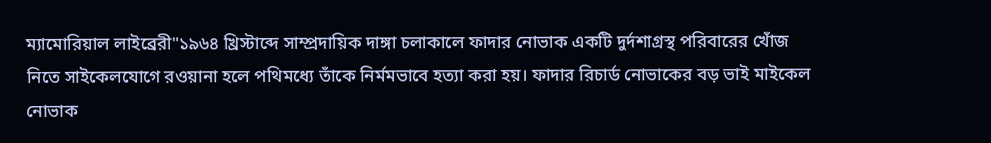ম্যামোরিয়াল লাইব্রেরী"১৯৬৪ খ্রিস্টাব্দে সাম্প্রদায়িক দাঙ্গা চলাকালে ফাদার নোভাক একটি দুর্দশাগ্রস্থ পরিবারের খোঁজ নিতে সাইকেলযোগে রওয়ানা হলে পথিমধ্যে তাঁকে নির্মমভাবে হত্যা করা হয়। ফাদার রিচার্ড নোভাকের বড় ভাই মাইকেল নোভাক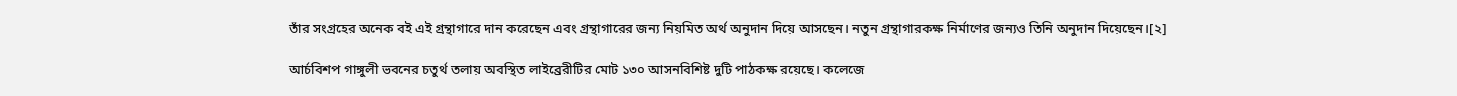তাঁর সংগ্রহের অনেক বই এই গ্রন্থাগারে দান করেছেন এবং গ্রন্থাগারের জন্য নিয়মিত অর্থ অনুদান দিয়ে আসছেন। নতুন গ্রন্থাগারকক্ষ নির্মাণের জন্যও তিনি অনুদান দিয়েছেন।[২]

আর্চবিশপ গাঙ্গুলী ভবনের চতুর্থ তলায় অবস্থিত লাইব্রেরীটির মোট ১৩০ আসনবিশিষ্ট দুটি পাঠকক্ষ রয়েছে। কলেজে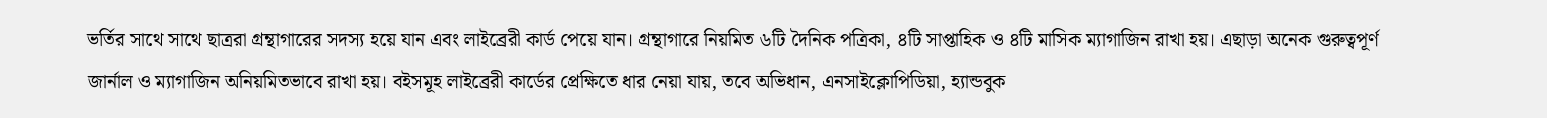ভর্তির সাথে সাথে ছাত্ররা গ্রন্থাগারের সদস্য হয়ে যান এবং লাইব্রেরী কার্ড পেয়ে যান। গ্রন্থাগারে নিয়মিত ৬টি দৈনিক পত্রিকা, ৪টি সাপ্তাহিক ও ৪টি মাসিক ম্যাগাজিন রাখা হয়। এছাড়া অনেক গুরুত্বপূর্ণ জার্নাল ও ম্যাগাজিন অনিয়মিতভাবে রাখা হয়। বইসমূহ লাইব্রেরী কার্ডের প্রেক্ষিতে ধার নেয়া যায়, তবে অভিধান, এনসাইক্লোপিডিয়া, হ্যান্ডবুক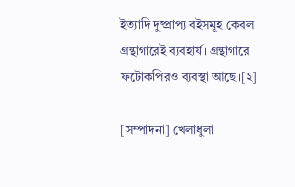ইত্যাদি দুষ্প্রাপ্য বইসমূহ কেবল গ্রন্থাগারেই ব্যবহার্য। গ্রন্থাগারে ফটোকপিরও ব্যবস্থা আছে।[২]

[সম্পাদনা] খেলাধুলা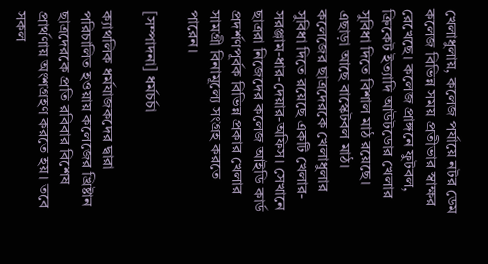খেলাধুলায়, কলেজ পর্যায়ে নটর ডেম কলেজ বিভিন্ন সময় প্রতীভার স্বাক্ষর রেখেছে। কলেজ প্রাঙ্গনে ফুটবল, ক্রিকেট ইত্যাদি আউটডোর খেলার সুবিধা দিতে বিশাল মাঠ রয়েছে। এছাড়া আছে বাস্কেটবল মাঠ। কলেজের ছাত্রদেরকে খেলাধুলার সুবিধা দিতে রয়েছে একটি খেলার-সরঞ্জাম-ধার-দেয়ার-অফিস। সেখানে ছাত্ররা নিজেদের কলেজ আইডি কার্ড প্রদর্শণপূর্বক বিভিন্ন প্রকার খেলার সামগ্রী বিনামূল্যে সংগ্রহ করতে পারেন।

[সম্পাদনা] ধর্মচর্চা

ক্যাথলিক ধর্মযাজকদের দ্বারা পরিচালিত হওয়ায় কলেজের খ্রিষ্টান ছাত্রদেরকে প্রতি রবিবার বিশেষ প্রার্থণায় অংশগ্রহণ করতে হয়। তবে সকল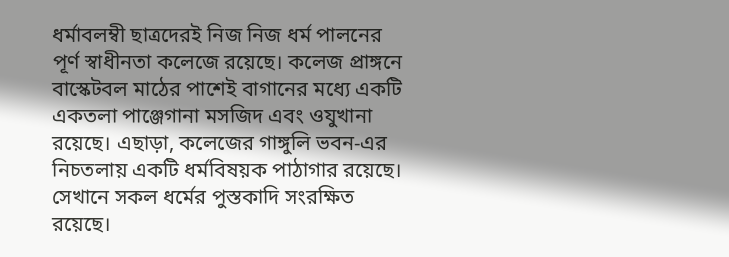ধর্মাবলম্বী ছাত্রদেরই নিজ নিজ ধর্ম পালনের পূর্ণ স্বাধীনতা কলেজে রয়েছে। কলেজ প্রাঙ্গনে বাস্কেটবল মাঠের পাশেই বাগানের মধ্যে একটি একতলা পাঞ্জেগানা মসজিদ এবং ওযুখানা রয়েছে। এছাড়া, কলেজের গাঙ্গুলি ভবন-এর নিচতলায় একটি ধর্মবিষয়ক পাঠাগার রয়েছে। সেখানে সকল ধর্মের পুস্তকাদি সংরক্ষিত রয়েছে।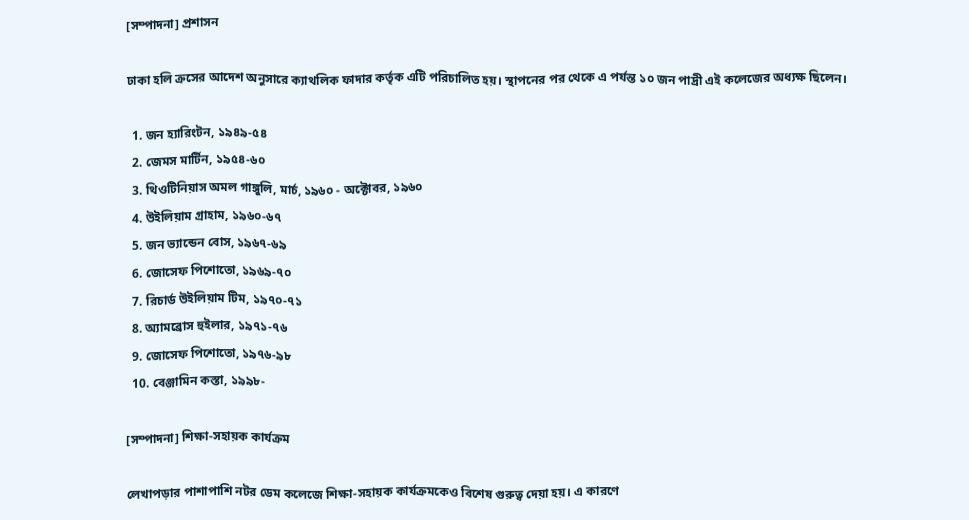[সম্পাদনা] প্রশাসন

ঢাকা হলি ক্রসের আদেশ অনুসারে ক্যাথলিক ফাদার কর্তৃক এটি পরিচালিত হয়। স্থাপনের পর থেকে এ পর্যন্ত ১০ জন পাদ্রী এই কলেজের অধ্যক্ষ ছিলেন।

  1. জন হ্যারিংটন, ১৯৪৯-৫৪
  2. জেমস মার্টিন, ১৯৫৪-৬০
  3. থিওটিনিয়াস অমল গাঙ্গুলি, মার্চ, ১৯৬০ - অক্টোবর, ১৯৬০
  4. উইলিয়াম গ্রাহাম, ১৯৬০-৬৭
  5. জন ভ্যান্ডেন বোস, ১৯৬৭-৬৯
  6. জোসেফ পিশোতো, ১৯৬৯-৭০
  7. রিচার্ড উইলিয়াম টিম, ১৯৭০-৭১
  8. অ্যামব্রোস হুইলার, ১৯৭১-৭৬
  9. জোসেফ পিশোতো, ১৯৭৬-৯৮
  10. বেঞ্জামিন কস্তা, ১৯৯৮-

[সম্পাদনা] শিক্ষা-সহায়ক কার্যক্রম

লেখাপড়ার পাশাপাশি নটর ডেম কলেজে শিক্ষা-সহায়ক কার্যক্রমকেও বিশেষ গুরুত্ব দেয়া হয়। এ কারণে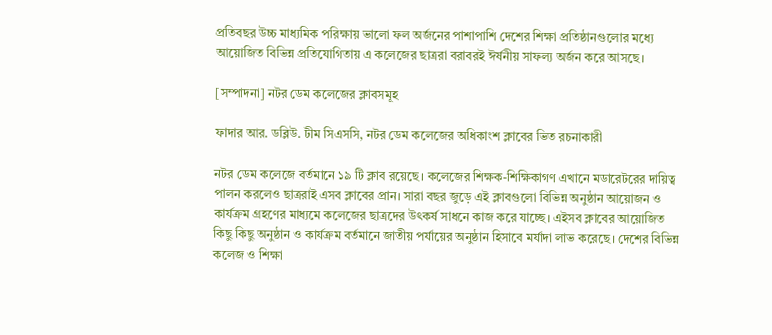প্রতিবছর উচ্চ মাধ্যমিক পরিক্ষায় ভালো ফল অর্জনের পাশাপাশি দেশের শিক্ষা প্রতিষ্ঠানগুলোর মধ্যে আয়োজিত বিভিন্ন প্রতিযোগিতায় এ কলেজের ছাত্ররা বরাবরই ঈর্ষনীয় সাফল্য অর্জন করে আসছে।

[সম্পাদনা] নটর ডেম কলেজের ক্লাবসমূহ

ফাদার আর. ডব্লিউ. টীম সিএসসি, নটর ডেম কলেজের অধিকাংশ ক্লাবের ভিত রচনাকারী

নটর ডেম কলেজে বর্তমানে ১৯ টি ক্লাব রয়েছে। কলেজের শিক্ষক-শিক্ষিকাগণ এখানে মডারেটরের দায়িত্ব পালন করলেও ছাত্ররাই এসব ক্লাবের প্রান। সারা বছর জুড়ে এই ক্লাবগুলো বিভিন্ন অনুষ্ঠান আয়োজন ও কার্যক্রম গ্রহণের মাধ্যমে কলেজের ছাত্রদের উৎকর্ষ সাধনে কাজ করে যাচ্ছে। এইসব ক্লাবের আয়োজিত কিছু কিছু অনুষ্ঠান ও কার্যক্রম বর্তমানে জাতীয় পর্যায়ের অনুষ্ঠান হিসাবে মর্যাদা লাভ করেছে। দেশের বিভিন্ন কলেজ ও শিক্ষা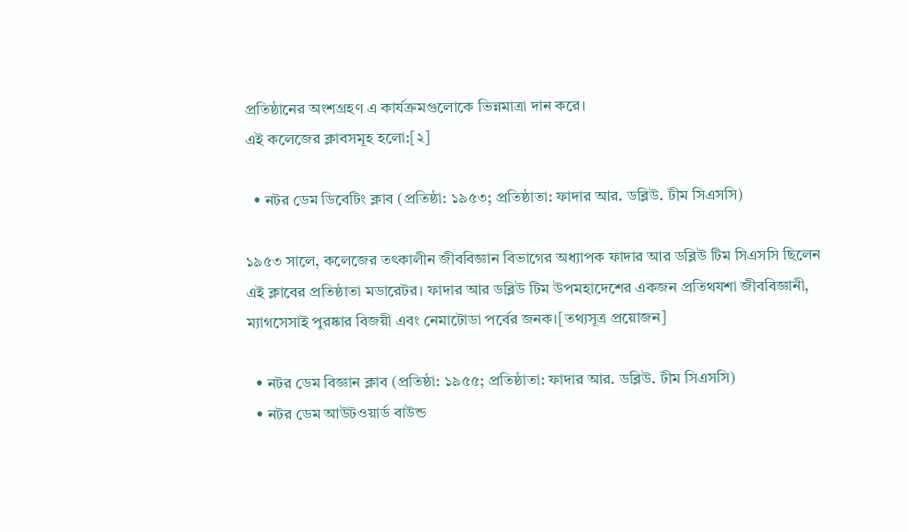প্রতিষ্ঠানের অংশগ্রহণ এ কার্যক্রমগুলোকে ভিন্নমাত্রা দান করে।
এই কলেজের ক্লাবসমূহ হলো:[২]

  • নটর ডেম ডিবেটিং ক্লাব (প্রতিষ্ঠা: ১৯৫৩; প্রতিষ্ঠাতা: ফাদার আর. ডব্লিউ. টীম সিএসসি)

১৯৫৩ সালে, কলেজের তৎকালীন জীববিজ্ঞান বিভাগের অধ্যাপক ফাদার আর ডব্লিউ টিম সিএসসি ছিলেন এই ক্লাবের প্রতিষ্ঠাতা মডারেটর। ফাদার আর ডব্লিউ টিম উপমহাদেশের একজন প্রতিথযশা জীববিজ্ঞানী, ম্যাগসেসাই পুরষ্কার বিজয়ী এবং নেমাটোডা পর্বের জনক।[তথ্যসূত্র প্রয়োজন]

  • নটর ডেম বিজ্ঞান ক্লাব (প্রতিষ্ঠা: ১৯৫৫; প্রতিষ্ঠাতা: ফাদার আর. ডব্লিউ. টীম সিএসসি)
  • নটর ডেম আউটওয়ার্ড বাউন্ড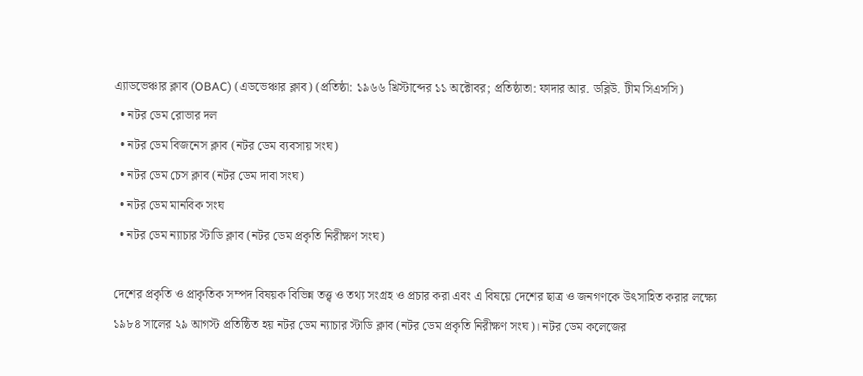এ্যাডভেঞ্চার ক্লাব (OBAC) (এডভেঞ্চার ক্লাব) (প্রতিষ্ঠা: ১৯৬৬ খ্রিস্টাব্দের ১১ অক্টোবর; প্রতিষ্ঠাতা: ফাদার আর. ডব্লিউ. টীম সিএসসি)
  • নটর ডেম রোভার দল
  • নটর ডেম বিজনেস ক্লাব (নটর ডেম ব্যবসায় সংঘ)
  • নটর ডেম চেস ক্লাব (নটর ডেম দাবা সংঘ)
  • নটর ডেম মানবিক সংঘ
  • নটর ডেম ন্যাচার স্টাডি ক্লাব (নটর ডেম প্রকৃতি নিরীক্ষণ সংঘ)

দেশের প্রকৃতি ও প্রাকৃতিক সম্পদ বিষয়ক বিভিন্ন তত্ত্ব ও তথ্য সংগ্রহ ও প্রচার করা এবং এ বিষয়ে দেশের ছাত্র ও জনগণকে উৎসাহিত করার লক্ষ্যে ১৯৮৪ সালের ২৯ আগস্ট প্রতিষ্ঠিত হয় নটর ডেম ন্যাচার স্টাডি ক্লাব (নটর ডেম প্রকৃতি নিরীক্ষণ সংঘ)। নটর ডেম কলেজের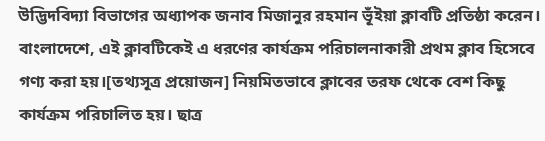উদ্ভিদবিদ্যা বিভাগের অধ্যাপক জনাব মিজানুর রহমান ভূঁইয়া ক্লাবটি প্রতিষ্ঠা করেন। বাংলাদেশে, এই ক্লাবটিকেই এ ধরণের কার্যক্রম পরিচালনাকারী প্রথম ক্লাব হিসেবে গণ্য করা হয়।[তথ্যসূত্র প্রয়োজন] নিয়মিতভাবে ক্লাবের তরফ থেকে বেশ কিছু কার্যক্রম পরিচালিত হয়। ছাত্র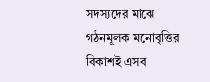সদস্যদের মাঝে গঠনমূলক মনোবৃত্তির বিকাশই এসব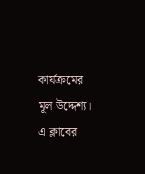কার্যক্রমের মূল উদ্দেশ্য। এ ক্লাবের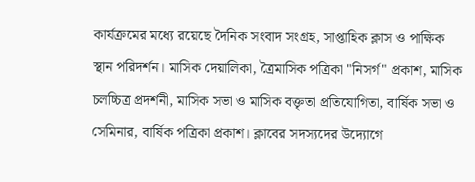কার্যক্রমের মধ্যে রয়েছে দৈনিক সংবাদ সংগ্রহ, সাপ্তাহিক ক্লাস ও পাক্ষিক স্থান পরিদর্শন। মাসিক দেয়ালিকা, ত্রৈমাসিক পত্রিকা "নিসর্গ" প্রকাশ, মাসিক চলচ্চিত্র প্রদর্শনী, মাসিক সভা ও মাসিক বক্তৃতা প্রতিযোগিতা, বার্ষিক সভা ও সেমিনার, বার্ষিক পত্রিকা প্রকাশ। ক্লাবের সদস্যদের উদ্যোগে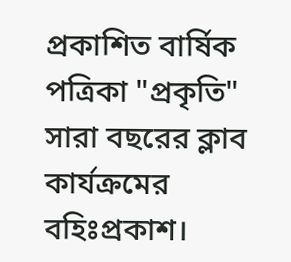প্রকাশিত বার্ষিক পত্রিকা "প্রকৃতি" সারা বছরের ক্লাব কার্যক্রমের বহিঃপ্রকাশ।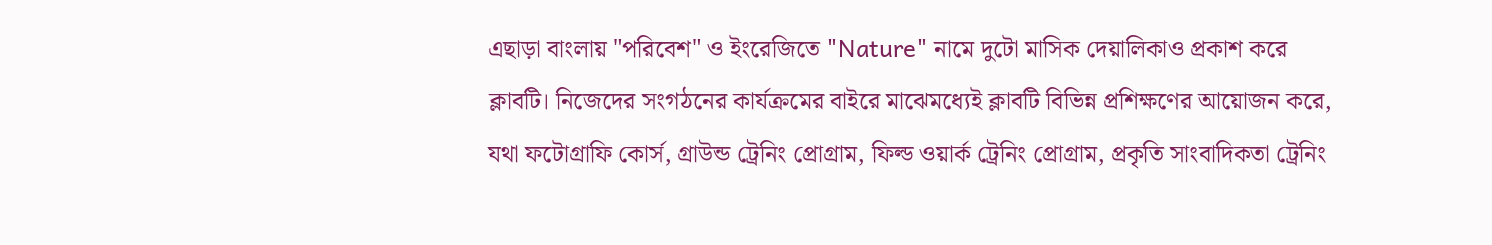এছাড়া বাংলায় "পরিবেশ" ও ইংরেজিতে "Nature" নামে দুটো মাসিক দেয়ালিকাও প্রকাশ করে ক্লাবটি। নিজেদের সংগঠনের কার্যক্রমের বাইরে মাঝেমধ্যেই ক্লাবটি বিভিন্ন প্রশিক্ষণের আয়োজন করে, যথা ফটোগ্রাফি কোর্স, গ্রাউন্ড ট্রেনিং প্রোগ্রাম, ফিল্ড ওয়ার্ক ট্রেনিং প্রোগ্রাম, প্রকৃতি সাংবাদিকতা ট্রেনিং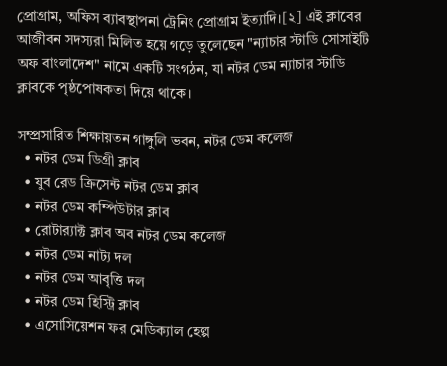প্রোগ্রাম, অফিস ব্যাবস্থাপনা ট্রেনিং প্রোগ্রাম ইত্যাদি।[২] এই ক্লাবের আজীবন সদস্যরা মিলিত হয়ে গড়ে তুলেছেন "ন্যাচার স্টাডি সোসাইটি অফ বাংলাদেশ" নামে একটি সংগঠন, যা নটর ডেম ন্যাচার স্টাডি ক্লাবকে পৃষ্ঠপোষকতা দিয়ে থাকে।

সম্প্রসারিত শিক্ষায়তন গাঙ্গুলি ভবন, নটর ডেম কলেজ
  • নটর ডেম ডিগ্রী ক্লাব
  • যুব রেড ক্রিসেন্ট নটর ডেম ক্লাব
  • নটর ডেম কম্পিউটার ক্লাব
  • রোটার‌্যাক্ট ক্লাব অব নটর ডেম কলেজ
  • নটর ডেম নাট্য দল
  • নটর ডেম আবৃত্তি দল
  • নটর ডেম হিস্ট্রি ক্লাব
  • এসোসিয়েশন ফর মেডিক্যাল হেল্প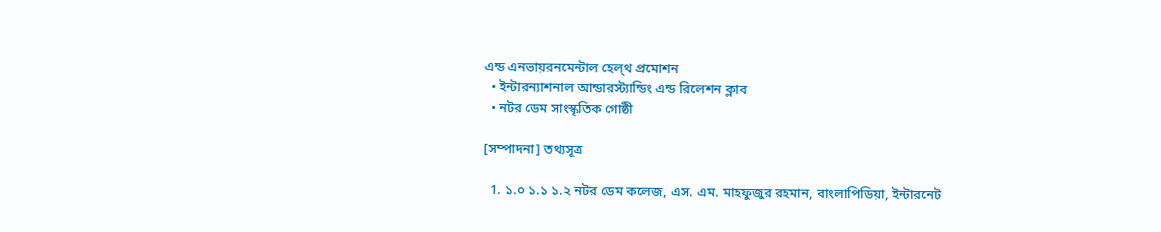এন্ড এনভায়রনমেন্টাল হেল্‌থ প্রমোশন
  • ইন্টারন্যাশনাল আন্ডারস্ট্যান্ডিং এন্ড রিলেশন ক্লাব
  • নটর ডেম সাংস্কৃতিক গোষ্ঠী

[সম্পাদনা] তথ্যসূত্র

  1. ১.০ ১.১ ১.২ নটর ডেম কলেজ, এস. এম. মাহফুজুর রহমান, বাংলাপিডিয়া, ইন্টারনেট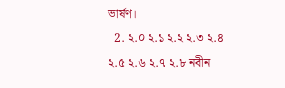ভার্ষণ।
  2. ২.০ ২.১ ২.২ ২.৩ ২.৪ ২.৫ ২.৬ ২.৭ ২.৮ নবীন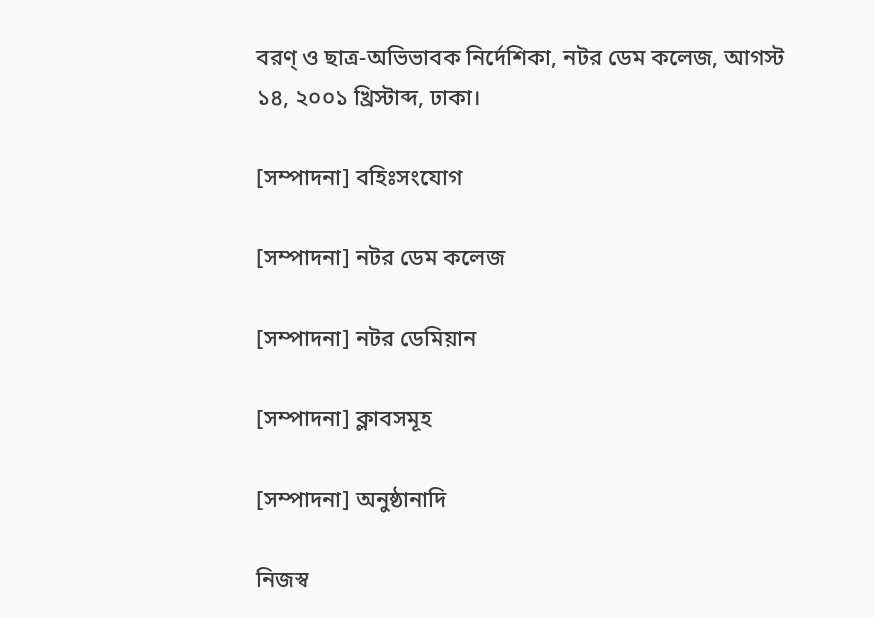বরণ্ ও ছাত্র-অভিভাবক নির্দেশিকা, নটর ডেম কলেজ, আগস্ট ১৪, ২০০১ খ্রিস্টাব্দ, ঢাকা।

[সম্পাদনা] বহিঃসংযোগ

[সম্পাদনা] নটর ডেম কলেজ

[সম্পাদনা] নটর ডেমিয়ান

[সম্পাদনা] ক্লাবসমূহ

[সম্পাদনা] অনুষ্ঠানাদি

নিজস্ব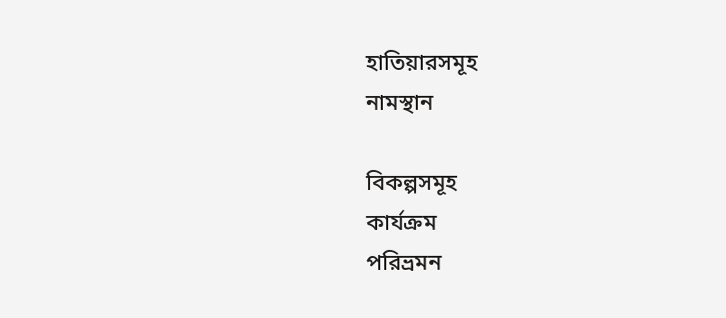হাতিয়ারসমূহ
নামস্থান

বিকল্পসমূহ
কার্যক্রম
পরিভ্রমন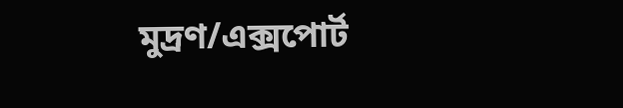মুদ্রণ/এক্সপোর্ট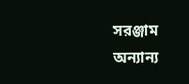সরঞ্জাম
অন্যান্য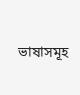ভাষাসমূহ